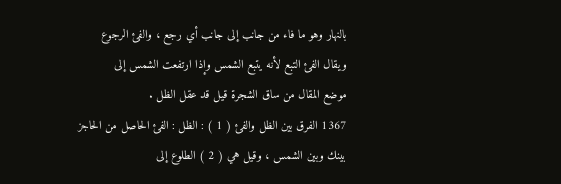بالنهار وهو ما فاء من جانب إلى جانب أي رجع ، والفئ الرجوع
ويقال الفئ التبع لأنه يتبع الشمس وإذا ارتفعت الشمس إلى
موضع المقال من ساق الشجرة قيل قد عقل الظل .
1367 الفرق بين الظل والفئ ( 1 ) : الظل : الفئ الحاصل من الحاجز
بينك وبين الشمس ، وقيل هي ( 2 ) الطلوع إلى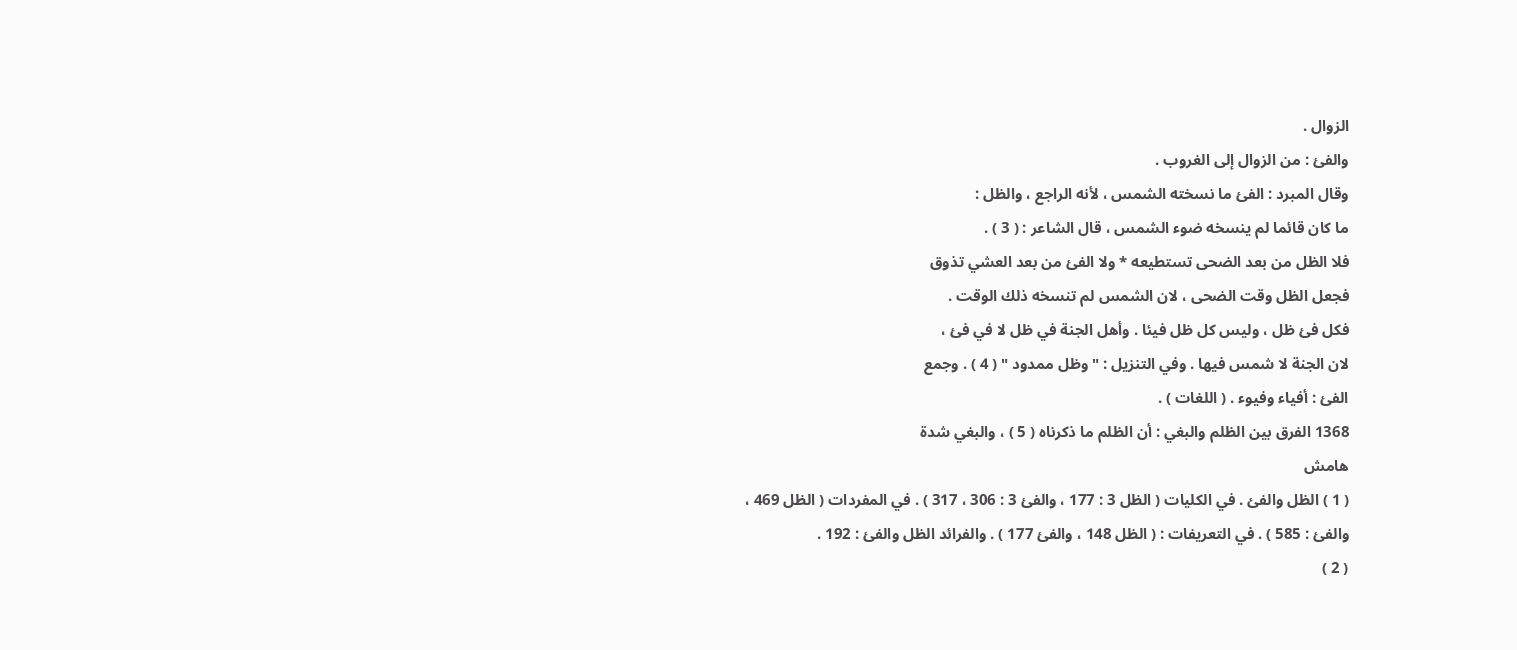الزوال .
والفئ : من الزوال إلى الغروب .
وقال المبرد : الفئ ما نسخته الشمس ، لأنه الراجع ، والظل :
ما كان قائما لم ينسخه ضوء الشمس ، قال الشاعر : ( 3 ) .
فلا الظل من بعد الضحى تستطيعه * ولا الفئ من بعد العشي تذوق
فجعل الظل وقت الضحى ، لان الشمس لم تنسخه ذلك الوقت .
فكل فئ ظل ، وليس كل ظل فيئا . وأهل الجنة في ظل لا في فئ ،
لان الجنة لا شمس فيها . وفي التنزيل : " وظل ممدود " ( 4 ) . وجمع
الفئ : أفياء وفيوء . ( اللغات ) .
1368 الفرق بين الظلم والبغي : أن الظلم ما ذكرناه ( 5 ) ، والبغي شدة
هامش
( 1 ) الظل والفئ . في الكليات ( الظل 3 : 177 ، والفئ 3 : 306 ، 317 ) . في المفردات ( الظل 469 ،
والفئ : 585 ) . في التعريفات : ( الظل 148 ، والفئ 177 ) . والفرائد الظل والفئ : 192 .
( 2 )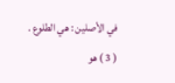في الأصلين : هي الطلوع .
( 3 ) هو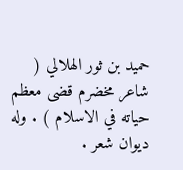حميد بن ثور الهلالي ( شاعر مخضرم قضى معظم حياته في الاسلام ) . وله ديوان شعر .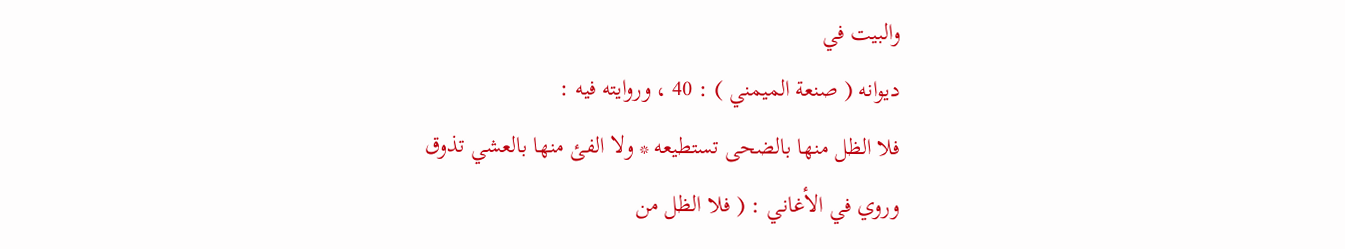والبيت في
ديوانه ( صنعة الميمني ) : 40 ، وروايته فيه :
فلا الظل منها بالضحى تستطيعه * ولا الفئ منها بالعشي تذوق
وروي في الأغاني : ( فلا الظل من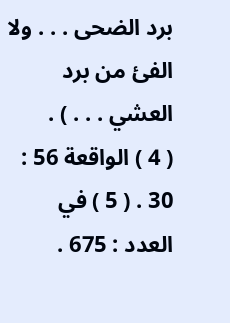برد الضحى . . . ولا الفئ من برد العشي . . . ) .
( 4 ) الواقعة 56 : 30 . ( 5 ) في العدد : 675 .